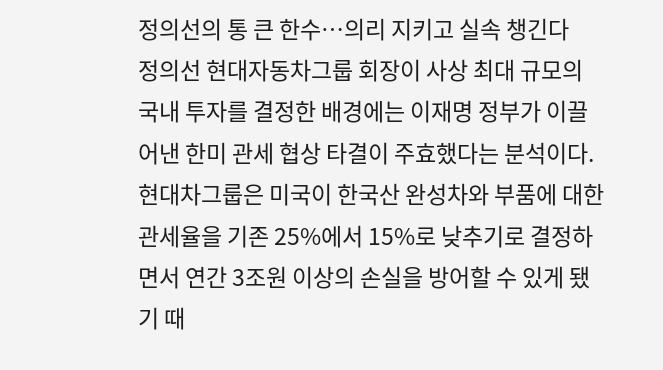정의선의 통 큰 한수…의리 지키고 실속 챙긴다
정의선 현대자동차그룹 회장이 사상 최대 규모의 국내 투자를 결정한 배경에는 이재명 정부가 이끌어낸 한미 관세 협상 타결이 주효했다는 분석이다. 현대차그룹은 미국이 한국산 완성차와 부품에 대한 관세율을 기존 25%에서 15%로 낮추기로 결정하면서 연간 3조원 이상의 손실을 방어할 수 있게 됐기 때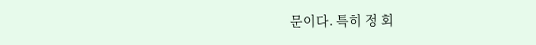문이다. 특히 정 회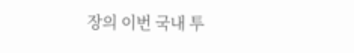장의 이번 국내 투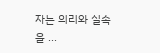자는 의리와 실속을 ...